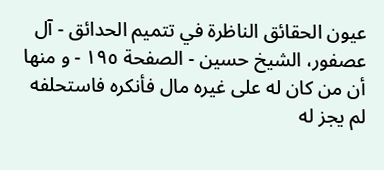عيون الحقائق الناظرة في تتميم الحدائق - آل عصفور، الشيخ حسين - الصفحة ١٩٥ - و منها أن من كان له على غيره مال فأنكره فاستحلفه لم يجز له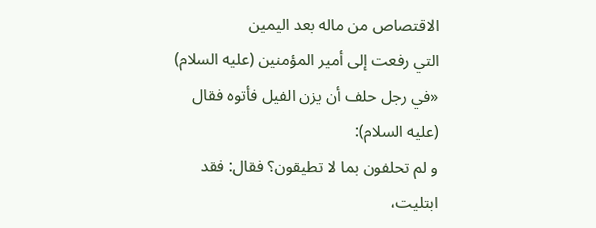الاقتصاص من ماله بعد اليمين
التي رفعت إلى أمير المؤمنين (عليه السلام) «في رجل حلف أن يزن الفيل فأتوه فقال (عليه السلام):
و لم تحلفون بما لا تطيقون؟ فقال: فقد ابتليت،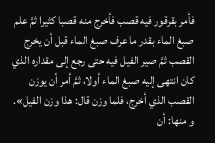فأمر بقرقور فيه قصب فأخرج منه قصبا كثيرا ثمَّ علم صبغ الماء بقدر ما عرف صبغ الماء قبل أن يخرج القصب ثمَّ صير الفيل فيه حتى رجع إلى مقداره الذي كان انتهى إليه صبغ الماء أولا، ثمَّ أمر أن يوزن القصب الذي أخرج، فلما وزن قال: هذا وزن الفيل».
و منها: أن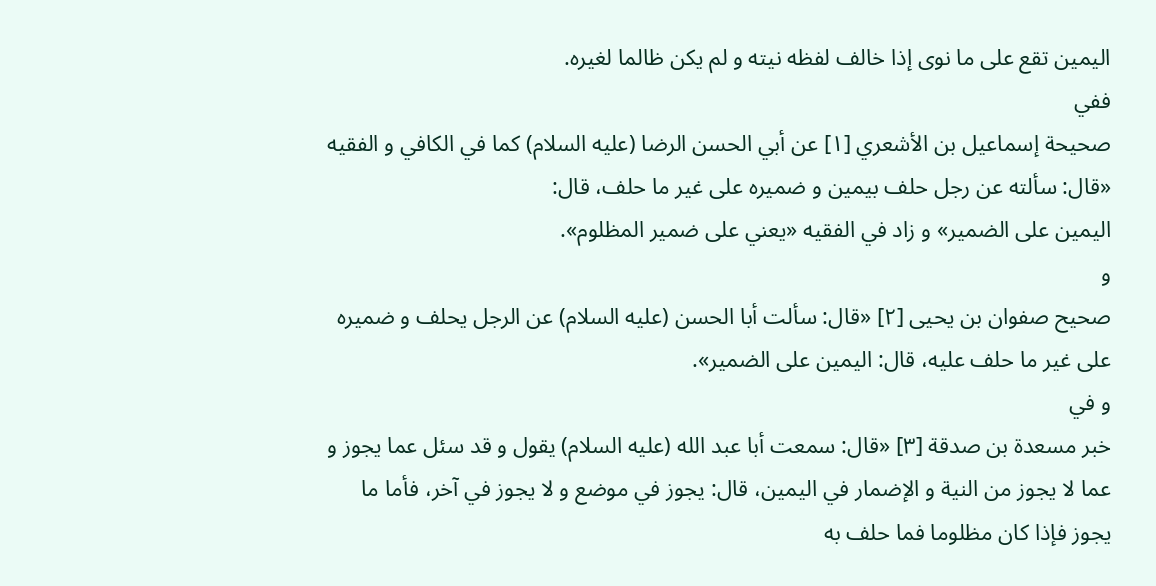اليمين تقع على ما نوى إذا خالف لفظه نيته و لم يكن ظالما لغيره.
ففي
صحيحة إسماعيل بن الأشعري [١] عن أبي الحسن الرضا (عليه السلام) كما في الكافي و الفقيه «قال: سألته عن رجل حلف بيمين و ضميره على غير ما حلف، قال:
اليمين على الضمير» و زاد في الفقيه «يعني على ضمير المظلوم».
و
صحيح صفوان بن يحيى [٢] «قال: سألت أبا الحسن (عليه السلام) عن الرجل يحلف و ضميره على غير ما حلف عليه، قال: اليمين على الضمير».
و في
خبر مسعدة بن صدقة [٣] «قال: سمعت أبا عبد الله (عليه السلام) يقول و قد سئل عما يجوز و عما لا يجوز من النية و الإضمار في اليمين، قال: يجوز في موضع و لا يجوز في آخر، فأما ما يجوز فإذا كان مظلوما فما حلف به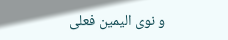و نوى اليمين فعلى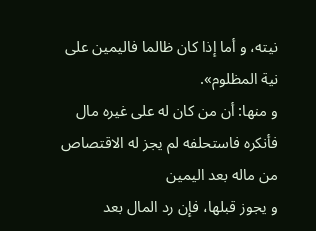نيته، و أما إذا كان ظالما فاليمين على نية المظلوم».
و منها: أن من كان له على غيره مال فأنكره فاستحلفه لم يجز له الاقتصاص من ماله بعد اليمين
و يجوز قبلها، فإن رد المال بعد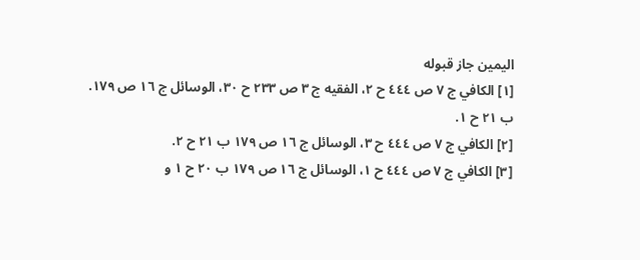اليمين جاز قبوله
[١] الكافي ج ٧ ص ٤٤٤ ح ٢، الفقيه ج ٣ ص ٢٣٣ ح ٣٠، الوسائل ج ١٦ ص ١٧٩.
ب ٢١ ح ١.
[٢] الكافي ج ٧ ص ٤٤٤ ح ٣، الوسائل ج ١٦ ص ١٧٩ ب ٢١ ح ٢.
[٣] الكافي ج ٧ ص ٤٤٤ ح ١، الوسائل ج ١٦ ص ١٧٩ ب ٢٠ ح ١ و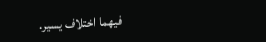فيهما اختلاف يسير.